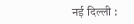नई दिल्ली :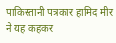पाकिस्तानी पत्रकार हामिद मीर ने यह कहकर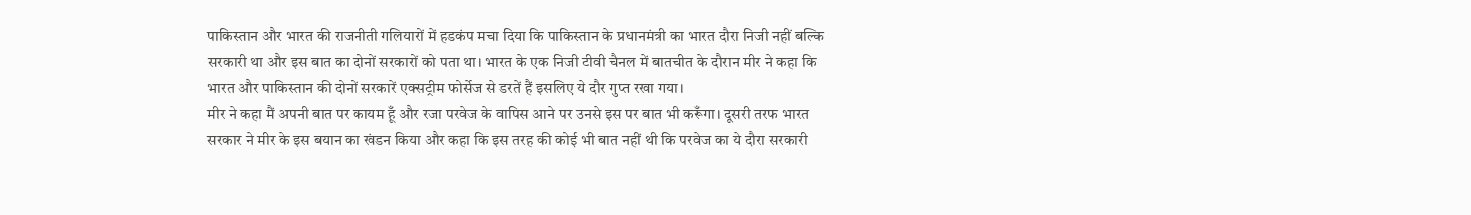पाकिस्तान और भारत की राजनीती गलियारों में हडकंप मचा दिया कि पाकिस्तान के प्रधानमंत्री का भारत दौरा निजी नहीं बल्कि सरकारी था और इस बात का दोनों सरकारों को पता था। भारत के एक निजी टीवी चैनल में बातचीत के दौरान मीर ने कहा कि भारत और पाकिस्तान की दोनों सरकारें एक्सट्रीम फोर्सेज से डरतें हैं इसलिए ये दौर गुप्त रखा गया।
मीर ने कहा मैं अपनी बात पर कायम हूँ और रजा परवेज के वापिस आने पर उनसे इस पर बात भी करूँगा। दूसरी तरफ भारत सरकार ने मीर के इस बयान का खंडन किया और कहा कि इस तरह की कोई भी बात नहीं थी कि परवेज का ये दौरा सरकारी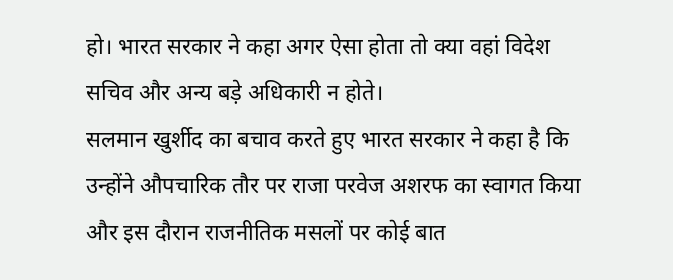हो। भारत सरकार ने कहा अगर ऐसा होता तो क्या वहां विदेश सचिव और अन्य बड़े अधिकारी न होते।
सलमान खुर्शीद का बचाव करते हुए भारत सरकार ने कहा है कि उन्होंने औपचारिक तौर पर राजा परवेज अशरफ का स्वागत किया और इस दौरान राजनीतिक मसलों पर कोई बात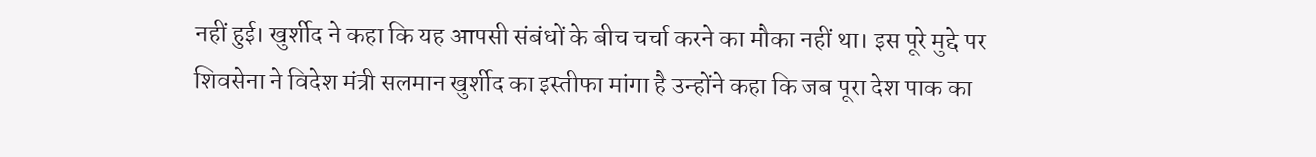नहीं हुई। खुर्शीद ने कहा कि यह आपसी संबंधों के बीच चर्चा करने का मौका नहीं था। इस पूरे मुद्दे पर शिवसेना ने विदेश मंत्री सलमान खुर्शीद का इस्तीफा मांगा है उन्होंने कहा कि जब पूरा देश पाक का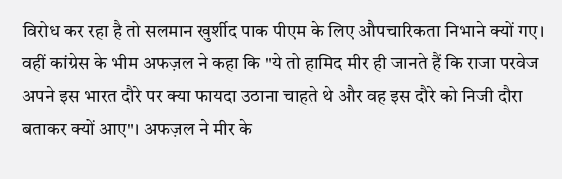विरोध कर रहा है तो सलमान खुर्शीद पाक पीएम के लिए औपचारिकता निभाने क्यों गए।
वहीं कांग्रेस के भीम अफज़ल ने कहा कि "ये तो हामिद मीर ही जानते हैं कि राजा परवेज अपने इस भारत दौरे पर क्या फायदा उठाना चाहते थे और वह इस दौरे को निजी दौरा बताकर क्यों आए"। अफज़ल ने मीर के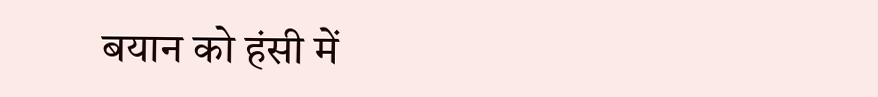बयान को हंसी में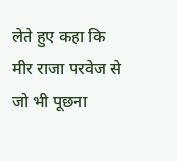लेते हुए कहा कि मीर राजा परवेज से जो भी पूछना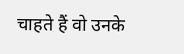चाहते हैं वो उनके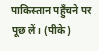पाकिस्तान पहुँचने पर पूछ लें। (पीके)